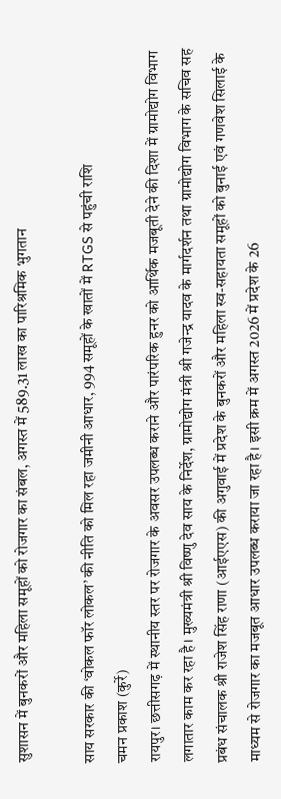सुशासन में बुनकरों और महिला समूहों को रोजगार का संबल, अगस्त में 589.31 लाख का पारिश्रमिक भुगतान

साय सरकार की ‘वोकल फॉर लोकल’ की नीति को मिल रहा जमीनी आधार, 994 समूहों के खातों में RTGS से पहुंची राशि
चमन प्रकाश (कुर्रे)
रायपुर। छत्तीसगढ़ में स्थानीय स्तर पर रोजगार के अवसर उपलब्ध कराने और पारंपरिक हुनर को आर्थिक मजबूती देने की दिशा में ग्रामोद्योग विभाग लगातार काम कर रहा है। मुख्यमंत्री श्री विष्णु देव साय के निर्देश, ग्रामोद्योग मंत्री श्री गजेन्द्र यादव के मार्गदर्शन तथा ग्रामोद्योग विभाग के सचिव सह प्रबंध संचालक श्री राजेश सिंह राणा (आईएएस) की अगुवाई में प्रदेश के बुनकरों और महिला स्व-सहायता समूहों को बुनाई एवं गणवेश सिलाई के माध्यम से रोजगार का मजबूत आधार उपलब्ध कराया जा रहा है। इसी क्रम में अगस्त 2026 में प्रदेश के 26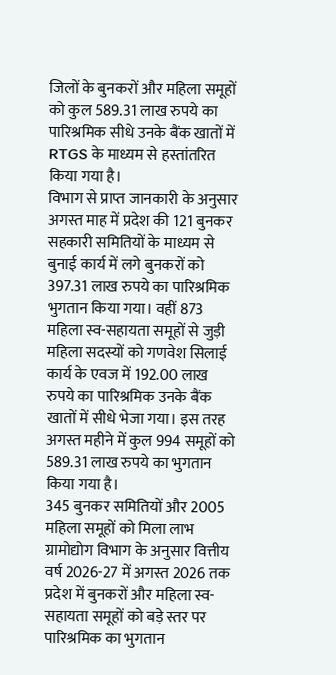जिलों के बुनकरों और महिला समूहों को कुल 589.31 लाख रुपये का पारिश्रमिक सीधे उनके बैंक खातों में RTGS के माध्यम से हस्तांतरित किया गया है।
विभाग से प्राप्त जानकारी के अनुसार अगस्त माह में प्रदेश की 121 बुनकर सहकारी समितियों के माध्यम से बुनाई कार्य में लगे बुनकरों को 397.31 लाख रुपये का पारिश्रमिक भुगतान किया गया। वहीं 873 महिला स्व-सहायता समूहों से जुड़ी महिला सदस्यों को गणवेश सिलाई कार्य के एवज में 192.00 लाख रुपये का पारिश्रमिक उनके बैंक खातों में सीधे भेजा गया। इस तरह अगस्त महीने में कुल 994 समूहों को 589.31 लाख रुपये का भुगतान किया गया है।
345 बुनकर समितियों और 2005 महिला समूहों को मिला लाभ
ग्रामोद्योग विभाग के अनुसार वित्तीय वर्ष 2026-27 में अगस्त 2026 तक प्रदेश में बुनकरों और महिला स्व-सहायता समूहों को बड़े स्तर पर पारिश्रमिक का भुगतान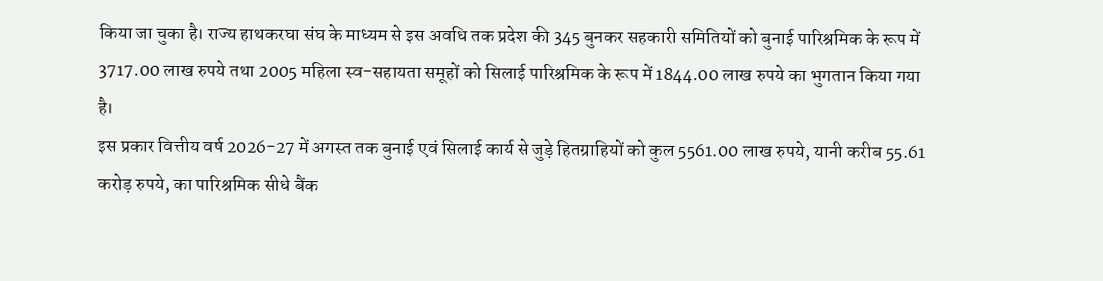किया जा चुका है। राज्य हाथकरघा संघ के माध्यम से इस अवधि तक प्रदेश की 345 बुनकर सहकारी समितियों को बुनाई पारिश्रमिक के रूप में 3717.00 लाख रुपये तथा 2005 महिला स्व-सहायता समूहों को सिलाई पारिश्रमिक के रूप में 1844.00 लाख रुपये का भुगतान किया गया है।
इस प्रकार वित्तीय वर्ष 2026-27 में अगस्त तक बुनाई एवं सिलाई कार्य से जुड़े हितग्राहियों को कुल 5561.00 लाख रुपये, यानी करीब 55.61 करोड़ रुपये, का पारिश्रमिक सीधे बैंक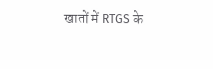खातों में RTGS के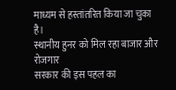माध्यम से हस्तांतरित किया जा चुका है।
स्थानीय हुनर को मिल रहा बाजार और रोजगार
सरकार की इस पहल का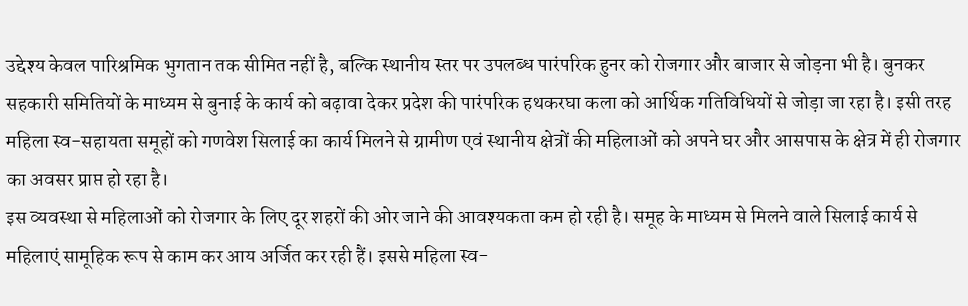उद्देश्य केवल पारिश्रमिक भुगतान तक सीमित नहीं है, बल्कि स्थानीय स्तर पर उपलब्ध पारंपरिक हुनर को रोजगार और बाजार से जोड़ना भी है। बुनकर सहकारी समितियों के माध्यम से बुनाई के कार्य को बढ़ावा देकर प्रदेश की पारंपरिक हथकरघा कला को आर्थिक गतिविधियों से जोड़ा जा रहा है। इसी तरह महिला स्व-सहायता समूहों को गणवेश सिलाई का कार्य मिलने से ग्रामीण एवं स्थानीय क्षेत्रों की महिलाओं को अपने घर और आसपास के क्षेत्र में ही रोजगार का अवसर प्राप्त हो रहा है।
इस व्यवस्था से महिलाओं को रोजगार के लिए दूर शहरों की ओर जाने की आवश्यकता कम हो रही है। समूह के माध्यम से मिलने वाले सिलाई कार्य से महिलाएं सामूहिक रूप से काम कर आय अर्जित कर रही हैं। इससे महिला स्व-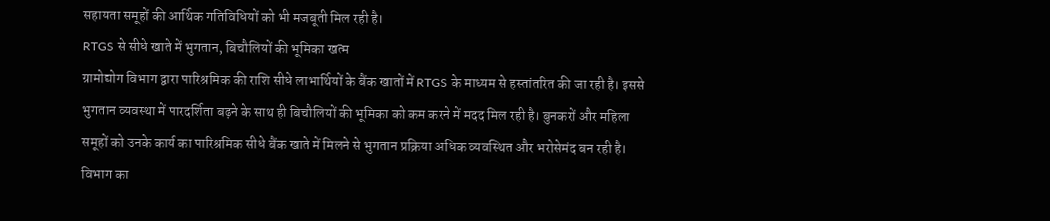सहायता समूहों की आर्थिक गतिविधियों को भी मजबूती मिल रही है।
RTGS से सीधे खाते में भुगतान, बिचौलियों की भूमिका खत्म
ग्रामोद्योग विभाग द्वारा पारिश्रमिक की राशि सीधे लाभार्थियों के बैंक खातों में RTGS के माध्यम से हस्तांतरित की जा रही है। इससे भुगतान व्यवस्था में पारदर्शिता बढ़ने के साथ ही बिचौलियों की भूमिका को कम करने में मदद मिल रही है। बुनकरों और महिला समूहों को उनके कार्य का पारिश्रमिक सीधे बैंक खाते में मिलने से भुगतान प्रक्रिया अधिक व्यवस्थित और भरोसेमंद बन रही है।
विभाग का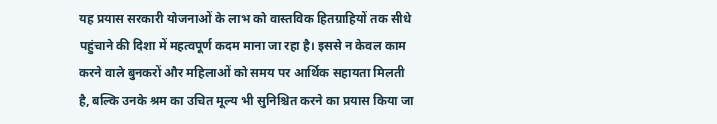यह प्रयास सरकारी योजनाओं के लाभ को वास्तविक हितग्राहियों तक सीधे पहुंचाने की दिशा में महत्वपूर्ण कदम माना जा रहा है। इससे न केवल काम करने वाले बुनकरों और महिलाओं को समय पर आर्थिक सहायता मिलती है, बल्कि उनके श्रम का उचित मूल्य भी सुनिश्चित करने का प्रयास किया जा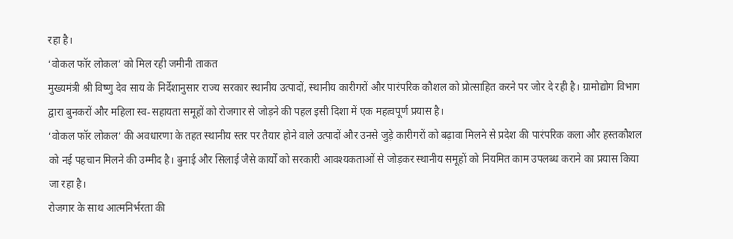रहा है।
‘वोकल फॉर लोकल’ को मिल रही जमीनी ताकत
मुख्यमंत्री श्री विष्णु देव साय के निर्देशानुसार राज्य सरकार स्थानीय उत्पादों, स्थानीय कारीगरों और पारंपरिक कौशल को प्रोत्साहित करने पर जोर दे रही है। ग्रामोद्योग विभाग द्वारा बुनकरों और महिला स्व-सहायता समूहों को रोजगार से जोड़ने की पहल इसी दिशा में एक महत्वपूर्ण प्रयास है।
‘वोकल फॉर लोकल’ की अवधारणा के तहत स्थानीय स्तर पर तैयार होने वाले उत्पादों और उनसे जुड़े कारीगरों को बढ़ावा मिलने से प्रदेश की पारंपरिक कला और हस्तकौशल को नई पहचान मिलने की उम्मीद है। बुनाई और सिलाई जैसे कार्यों को सरकारी आवश्यकताओं से जोड़कर स्थानीय समूहों को नियमित काम उपलब्ध कराने का प्रयास किया जा रहा है।
रोजगार के साथ आत्मनिर्भरता की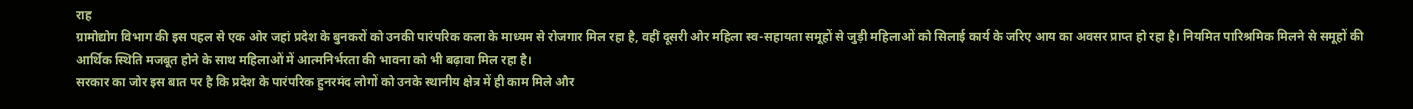राह
ग्रामोद्योग विभाग की इस पहल से एक ओर जहां प्रदेश के बुनकरों को उनकी पारंपरिक कला के माध्यम से रोजगार मिल रहा है, वहीं दूसरी ओर महिला स्व-सहायता समूहों से जुड़ी महिलाओं को सिलाई कार्य के जरिए आय का अवसर प्राप्त हो रहा है। नियमित पारिश्रमिक मिलने से समूहों की आर्थिक स्थिति मजबूत होने के साथ महिलाओं में आत्मनिर्भरता की भावना को भी बढ़ावा मिल रहा है।
सरकार का जोर इस बात पर है कि प्रदेश के पारंपरिक हुनरमंद लोगों को उनके स्थानीय क्षेत्र में ही काम मिले और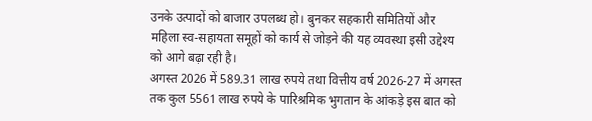उनके उत्पादों को बाजार उपलब्ध हो। बुनकर सहकारी समितियों और महिला स्व-सहायता समूहों को कार्य से जोड़ने की यह व्यवस्था इसी उद्देश्य को आगे बढ़ा रही है।
अगस्त 2026 में 589.31 लाख रुपये तथा वित्तीय वर्ष 2026-27 में अगस्त तक कुल 5561 लाख रुपये के पारिश्रमिक भुगतान के आंकड़े इस बात को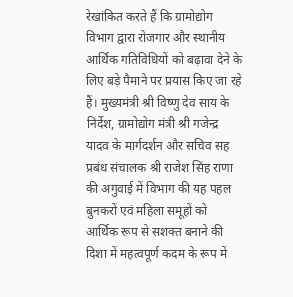रेखांकित करते हैं कि ग्रामोद्योग विभाग द्वारा रोजगार और स्थानीय आर्थिक गतिविधियों को बढ़ावा देने के लिए बड़े पैमाने पर प्रयास किए जा रहे हैं। मुख्यमंत्री श्री विष्णु देव साय के निर्देश, ग्रामोद्योग मंत्री श्री गजेन्द्र यादव के मार्गदर्शन और सचिव सह प्रबंध संचालक श्री राजेश सिंह राणा की अगुवाई में विभाग की यह पहल बुनकरों एवं महिला समूहों को आर्थिक रूप से सशक्त बनाने की दिशा में महत्वपूर्ण कदम के रूप में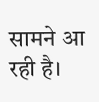सामने आ रही है।